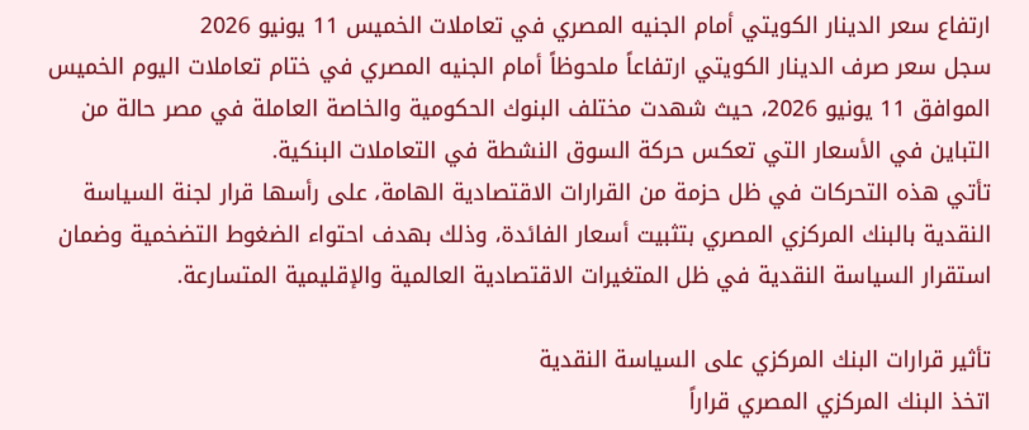ارتفاع سعر الدينار الكويتي أمام الجنيه المصري في تعاملات الخميس 11 يونيو 2026
سجل سعر صرف الدينار الكويتي ارتفاعاً ملحوظاً أمام الجنيه المصري في ختام تعاملات اليوم الخميس الموافق 11 يونيو 2026، حيث شهدت مختلف البنوك الحكومية والخاصة العاملة في مصر حالة من التباين في الأسعار التي تعكس حركة السوق النشطة في التعاملات البنكية.
تأتي هذه التحركات في ظل حزمة من القرارات الاقتصادية الهامة، على رأسها قرار لجنة السياسة النقدية بالبنك المركزي المصري بتثبيت أسعار الفائدة، وذلك بهدف احتواء الضغوط التضخمية وضمان استقرار السياسة النقدية في ظل المتغيرات الاقتصادية العالمية والإقليمية المتسارعة.

تأثير قرارات البنك المركزي على السياسة النقدية
اتخذ البنك المركزي المصري قراراً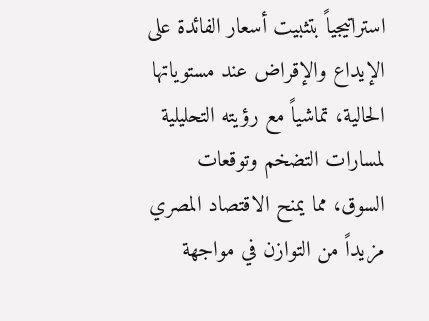استراتيجياً بتثبيت أسعار الفائدة على الإيداع والإقراض عند مستوياتها الحالية، تماشياً مع رؤيته التحليلية لمسارات التضخم وتوقعات السوق، مما يمنح الاقتصاد المصري مزيداً من التوازن في مواجهة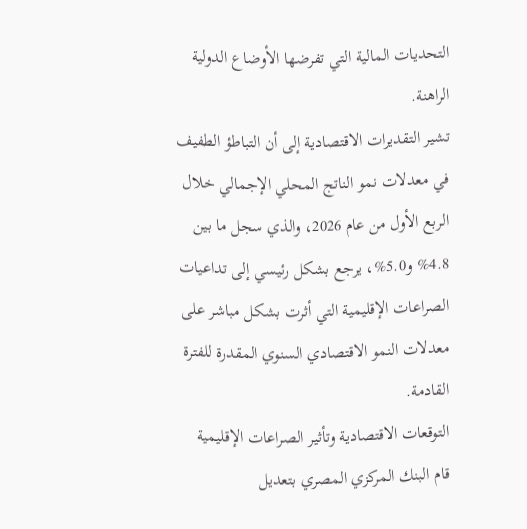التحديات المالية التي تفرضها الأوضاع الدولية الراهنة.
تشير التقديرات الاقتصادية إلى أن التباطؤ الطفيف في معدلات نمو الناتج المحلي الإجمالي خلال الربع الأول من عام 2026، والذي سجل ما بين 4.8% و5.0%، يرجع بشكل رئيسي إلى تداعيات الصراعات الإقليمية التي أثرت بشكل مباشر على معدلات النمو الاقتصادي السنوي المقدرة للفترة القادمة.
التوقعات الاقتصادية وتأثير الصراعات الإقليمية
قام البنك المركزي المصري بتعديل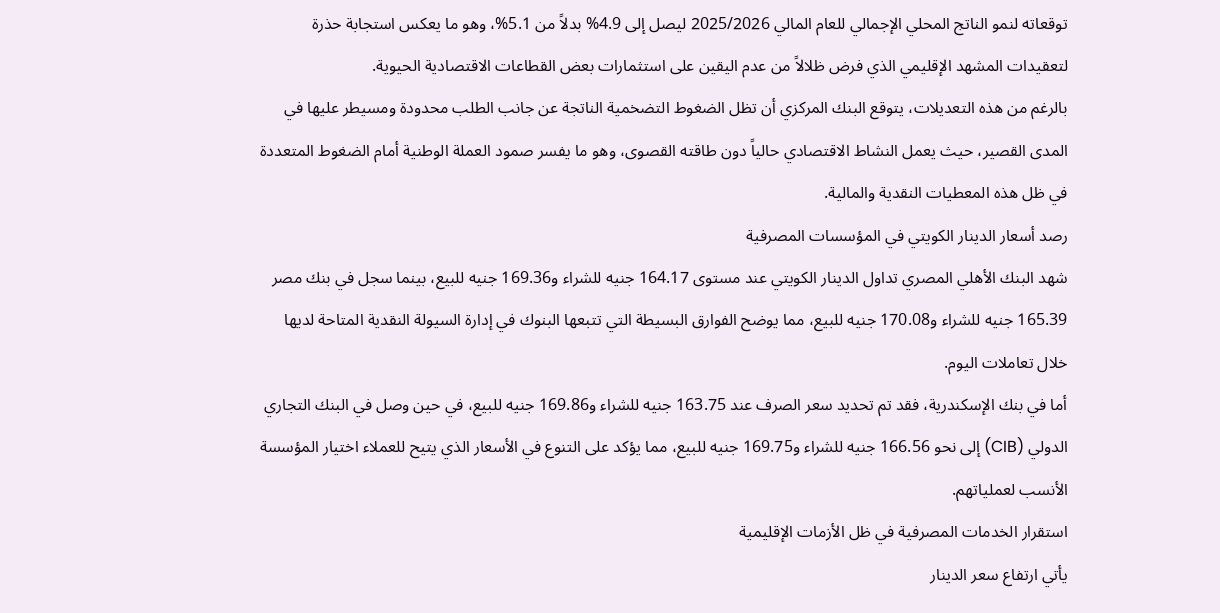توقعاته لنمو الناتج المحلي الإجمالي للعام المالي 2025/2026 ليصل إلى 4.9% بدلاً من 5.1%، وهو ما يعكس استجابة حذرة لتعقيدات المشهد الإقليمي الذي فرض ظلالاً من عدم اليقين على استثمارات بعض القطاعات الاقتصادية الحيوية.
بالرغم من هذه التعديلات، يتوقع البنك المركزي أن تظل الضغوط التضخمية الناتجة عن جانب الطلب محدودة ومسيطر عليها في المدى القصير، حيث يعمل النشاط الاقتصادي حالياً دون طاقته القصوى، وهو ما يفسر صمود العملة الوطنية أمام الضغوط المتعددة في ظل هذه المعطيات النقدية والمالية.
رصد أسعار الدينار الكويتي في المؤسسات المصرفية
شهد البنك الأهلي المصري تداول الدينار الكويتي عند مستوى 164.17 جنيه للشراء و169.36 جنيه للبيع، بينما سجل في بنك مصر 165.39 جنيه للشراء و170.08 جنيه للبيع، مما يوضح الفوارق البسيطة التي تتبعها البنوك في إدارة السيولة النقدية المتاحة لديها خلال تعاملات اليوم.
أما في بنك الإسكندرية، فقد تم تحديد سعر الصرف عند 163.75 جنيه للشراء و169.86 جنيه للبيع، في حين وصل في البنك التجاري الدولي (CIB) إلى نحو 166.56 جنيه للشراء و169.75 جنيه للبيع، مما يؤكد على التنوع في الأسعار الذي يتيح للعملاء اختيار المؤسسة الأنسب لعملياتهم.
استقرار الخدمات المصرفية في ظل الأزمات الإقليمية
يأتي ارتفاع سعر الدينار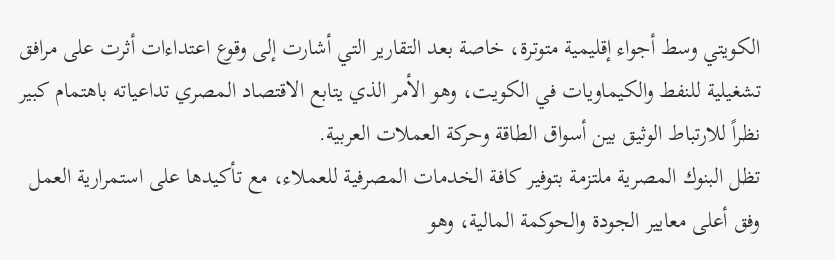الكويتي وسط أجواء إقليمية متوترة، خاصة بعد التقارير التي أشارت إلى وقوع اعتداءات أثرت على مرافق تشغيلية للنفط والكيماويات في الكويت، وهو الأمر الذي يتابع الاقتصاد المصري تداعياته باهتمام كبير نظراً للارتباط الوثيق بين أسواق الطاقة وحركة العملات العربية.
تظل البنوك المصرية ملتزمة بتوفير كافة الخدمات المصرفية للعملاء، مع تأكيدها على استمرارية العمل وفق أعلى معايير الجودة والحوكمة المالية، وهو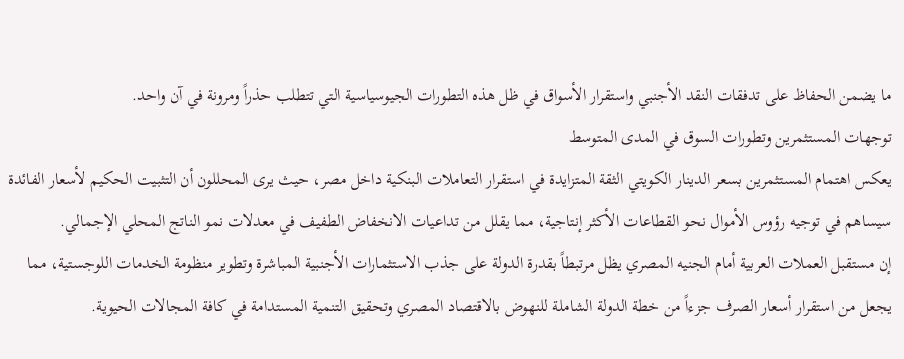ما يضمن الحفاظ على تدفقات النقد الأجنبي واستقرار الأسواق في ظل هذه التطورات الجيوسياسية التي تتطلب حذراً ومرونة في آن واحد.
توجهات المستثمرين وتطورات السوق في المدى المتوسط
يعكس اهتمام المستثمرين بسعر الدينار الكويتي الثقة المتزايدة في استقرار التعاملات البنكية داخل مصر، حيث يرى المحللون أن التثبيت الحكيم لأسعار الفائدة سيساهم في توجيه رؤوس الأموال نحو القطاعات الأكثر إنتاجية، مما يقلل من تداعيات الانخفاض الطفيف في معدلات نمو الناتج المحلي الإجمالي.
إن مستقبل العملات العربية أمام الجنيه المصري يظل مرتبطاً بقدرة الدولة على جذب الاستثمارات الأجنبية المباشرة وتطوير منظومة الخدمات اللوجستية، مما يجعل من استقرار أسعار الصرف جزءاً من خطة الدولة الشاملة للنهوض بالاقتصاد المصري وتحقيق التنمية المستدامة في كافة المجالات الحيوية.